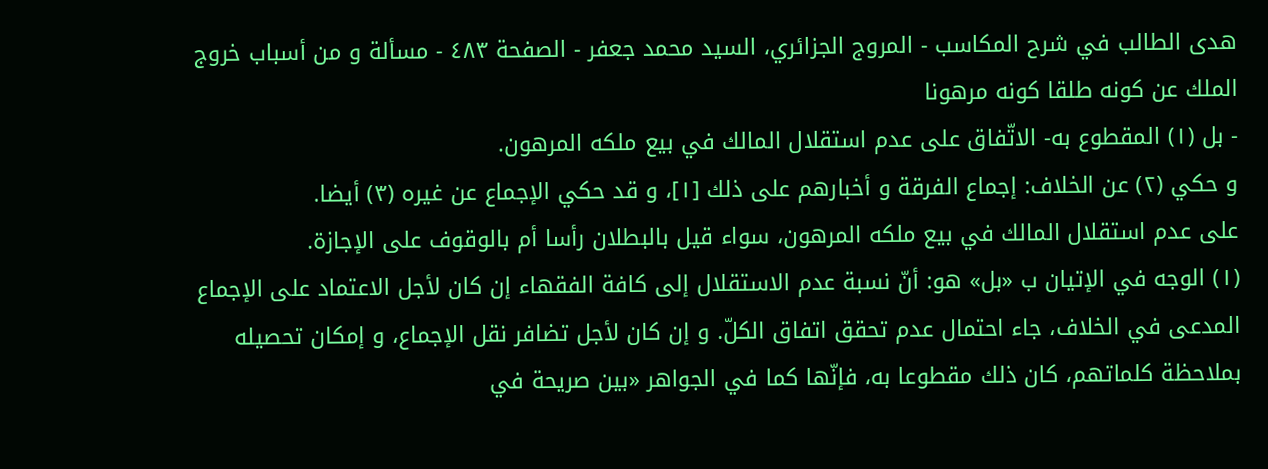هدى الطالب في شرح المكاسب - المروج الجزائري، السيد محمد جعفر - الصفحة ٤٨٣ - مسألة و من أسباب خروج الملك عن كونه طلقا كونه مرهونا
- بل (١) المقطوع به- الاتّفاق على عدم استقلال المالك في بيع ملكه المرهون.
و حكي (٢) عن الخلاف: إجماع الفرقة و أخبارهم على ذلك [١]، و قد حكي الإجماع عن غيره (٣) أيضا.
على عدم استقلال المالك في بيع ملكه المرهون، سواء قيل بالبطلان رأسا أم بالوقوف على الإجازة.
(١) الوجه في الإتيان ب «بل» هو: أنّ نسبة عدم الاستقلال إلى كافة الفقهاء إن كان لأجل الاعتماد على الإجماع المدعى في الخلاف، جاء احتمال عدم تحقق اتفاق الكلّ. و إن كان لأجل تضافر نقل الإجماع، و إمكان تحصيله بملاحظة كلماتهم، كان ذلك مقطوعا به، فإنّها كما في الجواهر «بين صريحة في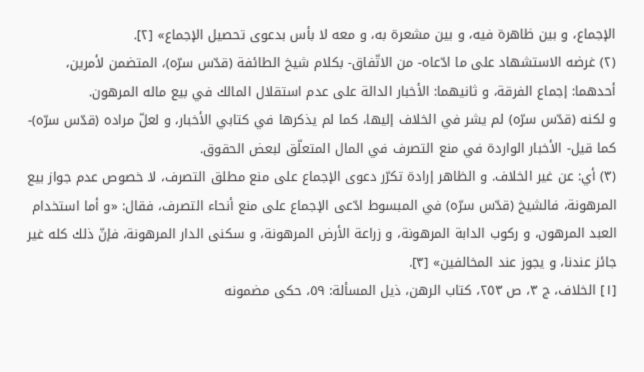الإجماع، و بين ظاهرة فيه، و بين مشعرة به، و معه لا بأس بدعوى تحصيل الإجماع» [٢].
(٢) غرضه الاستشهاد على ما ادّعاه- من الاتّفاق- بكلام شيخ الطائفة (قدّس سرّه)، المتضمن لأمرين، أحدهما: إجماع الفرقة، و ثانيهما: الأخبار الدالة على عدم استقلال المالك في بيع ماله المرهون.
و لكنه (قدّس سرّه) لم يشر في الخلاف إليها، كما لم يذكرها في كتابي الأخبار، و لعلّ مراده (قدّس سرّه)- كما قيل- الأخبار الواردة في منع التصرف في المال المتعلّق لبعض الحقوق.
(٣) أي: عن غير الخلاف. و الظاهر إرادة تكرّر دعوى الإجماع على منع مطلق التصرف، لا خصوص عدم جواز بيع المرهونة، فالشيخ (قدّس سرّه) في المبسوط ادّعى الإجماع على منع أنحاء التصرف، فقال: «و أما استخدام العبد المرهون، و ركوب الدابة المرهونة، و زراعة الأرض المرهونة، و سكنى الدار المرهونة، فإنّ ذلك كله غير جائز عندنا، و يجوز عند المخالفين» [٣].
[١] الخلاف، ج ٣، ص ٢٥٣، كتاب الرهن، ذيل المسألة: ٥٩، حكى مضمونه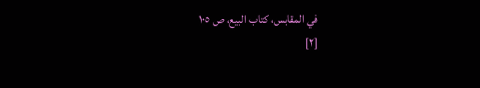في المقابس، كتاب البيع، ص ١٠٥
[٢]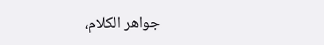جواهر الكلام،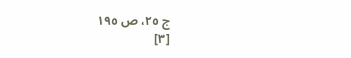ج ٢٥، ص ١٩٥
[٣]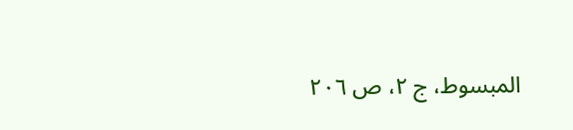المبسوط، ج ٢، ص ٢٠٦